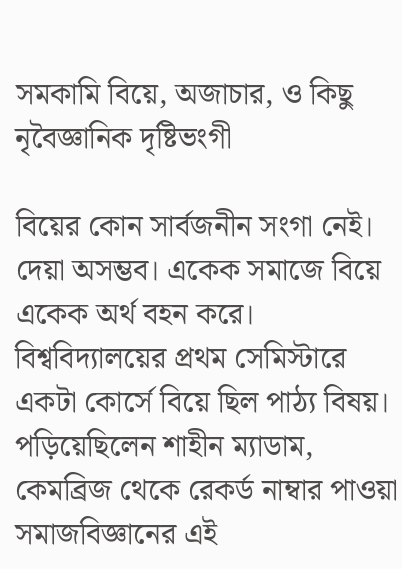সমকামি বিয়ে, অজাচার, ও কিছু নৃবৈজ্ঞানিক দৃষ্টিভংগী

বিয়ের কোন সার্বজনীন সংগা নেই। দেয়া অসম্ভব। একেক সমাজে বিয়ে একেক অর্থ বহন করে। বিশ্ববিদ্যালয়ের প্রথম সেমিস্টারে একটা কোর্সে বিয়ে ছিল পাঠ্য বিষয়। পড়িয়েছিলেন শাহীন ম্যাডাম, কেমব্রিজ থেকে রেকর্ড নাম্বার পাওয়া সমাজবিজ্ঞানের এই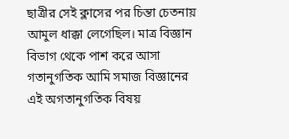ছাত্রীর সেই ক্লাসের পর চিন্তা চেতনায় আমুল ধাক্কা লেগেছিল। মাত্র বিজ্ঞান বিভাগ থেকে পাশ করে আসা গতানুগতিক আমি সমাজ বিজ্ঞানের এই অগতানুগতিক বিষয়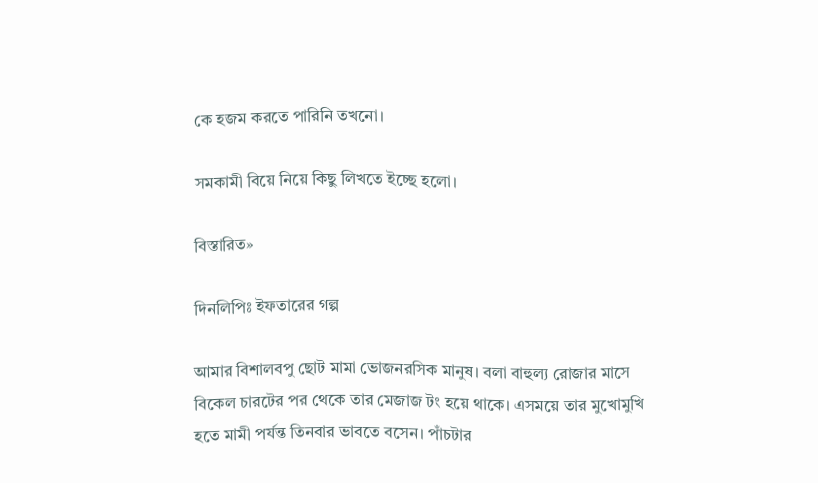কে হজম করতে পারিনি তখনো।

সমকামী বিয়ে নিয়ে কিছু লিখতে ইচ্ছে হলো।

বিস্তারিত»

দিনলিপিঃ ইফতারের গল্প

আমার বিশালবপু ছোট মামা ভোজনরসিক মানুষ। বলা বাহুল্য রোজার মাসে বিকেল চারটের পর থেকে তার মেজাজ টং হয়ে থাকে। এসময়ে তার মুখোমুখি হতে মামী পর্যন্ত তিনবার ভাবতে বসেন। পাঁচটার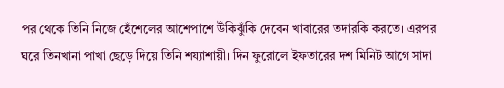পর থেকে তিনি নিজে হেঁশেলের আশেপাশে উঁকিঝুঁকি দেবেন খাবারের তদারকি করতে। এরপর ঘরে তিনখানা পাখা ছেড়ে দিয়ে তিনি শয্যাশায়ী। দিন ফুরোলে ইফতারের দশ মিনিট আগে সাদা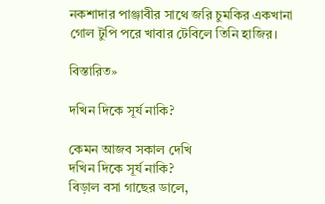নকশাদার পাঞ্জাবীর সাথে জরি চুমকির একখানা গোল টুপি পরে খাবার টেবিলে তিনি হাজির।

বিস্তারিত»

দখিন দিকে সূর্য নাকি?

কেমন আজব সকাল দেখি
দখিন দিকে সূর্য নাকি?
বিড়াল বসা গাছের ডালে,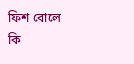ফিশ বোলে কি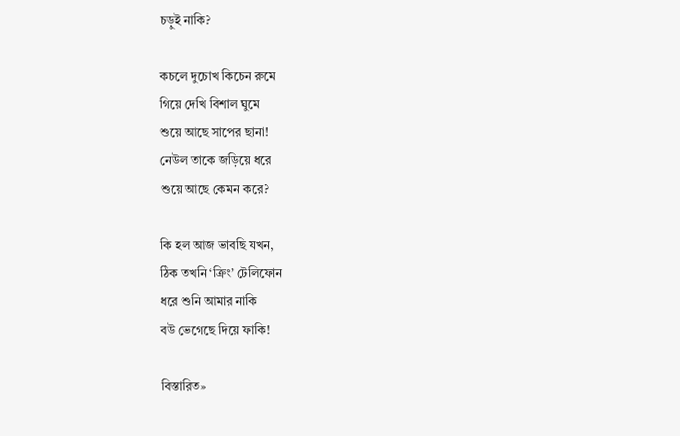চড়ুই নাকি?

কচলে দুচোখ কিচেন রুমে
গিয়ে দেখি বিশাল ঘুমে
শুয়ে আছে সাপের ছানা!
নেউল তাকে জড়িয়ে ধরে
শুয়ে আছে কেমন করে?

কি হল আজ ভাবছি যখন,
ঠিক তখনি ‘ক্রিং’ টেলিফোন
ধরে শুনি আমার নাকি
বউ ভেগেছে দিয়ে ফাকি!

বিস্তারিত»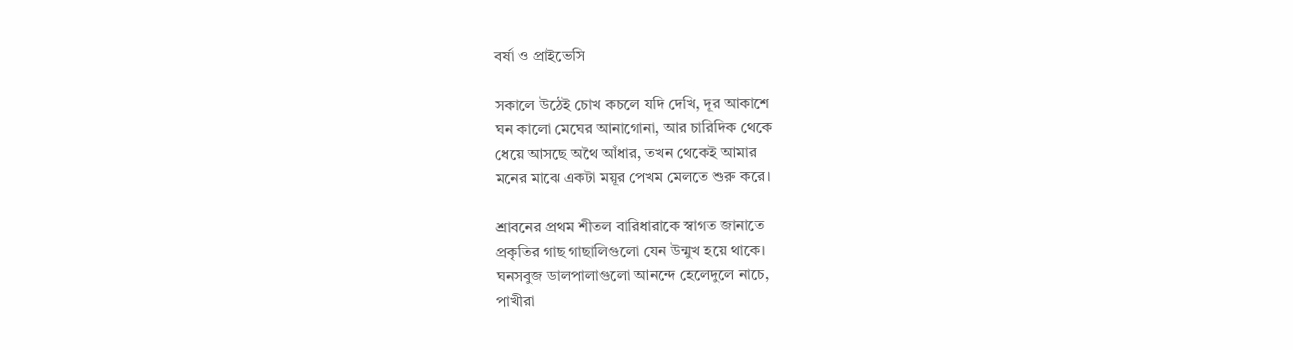বর্ষা ও প্রাইভেসি

সকালে উঠেই চোখ কচলে যদি দেখি, দূর আকাশে
ঘন কালো মেঘের আনাগোনা, আর চারিদিক থেকে
ধেয়ে আসছে অথৈ আঁধার, তখন থেকেই আমার
মনের মাঝে একটা ময়ূর পেখম মেলতে শুরু করে।

শ্রাবনের প্রথম শীতল বারিধারাকে স্বাগত জানাতে
প্রকৃতির গাছ গাছালিগুলো যেন উন্মুখ হয়ে থাকে।
ঘনসবুজ ডালপালাগুলো আনন্দে হেলেদুলে নাচে,
পাখীরা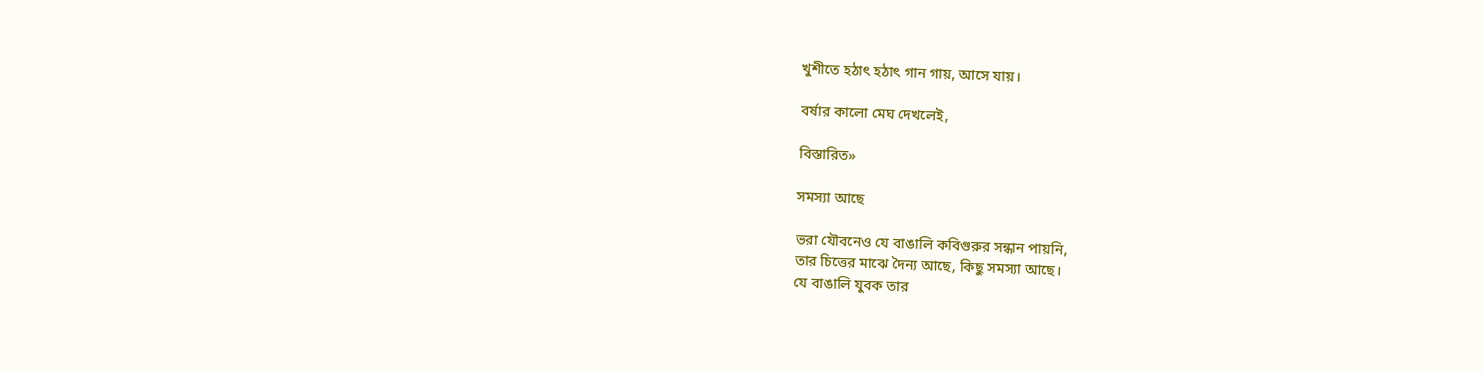খুশীতে হঠাৎ হঠাৎ গান গায়, আসে যায়।

বর্ষার কালো মেঘ দেখলেই,

বিস্তারিত»

সমস্যা আছে

ভরা যৌবনেও যে বাঙালি কবিগুরুর সন্ধান পায়নি,
তার চিত্তের মাঝে দৈন্য আছে, কিছু সমস্যা আছে।
যে বাঙালি যুবক তার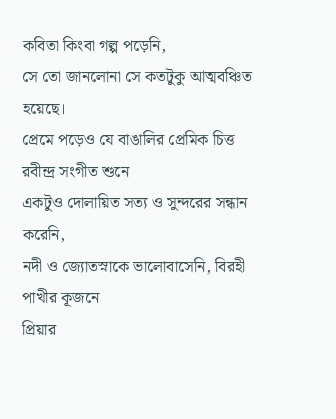কবিতা কিংবা গল্প পড়েনি,
সে তো জানলোনা সে কতটুকু আত্মবঞ্চিত হয়েছে।
প্রেমে পড়েও যে বাঙালির প্রেমিক চিত্ত রবীন্দ্র সংগীত শুনে
একটুও দোলায়িত সত্য ও সুন্দরের সন্ধান করেনি,
নদী ও জ্যোতস্নাকে ভালোবাসেনি, বিরহী পাখীর কূজনে
প্রিয়ার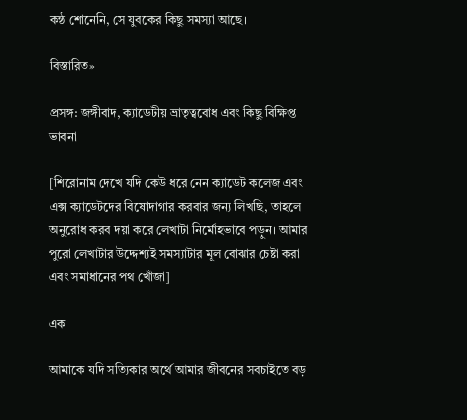কন্ঠ শোনেনি, সে যুবকের কিছু সমস্যা আছে।

বিস্তারিত»

প্রসঙ্গ: জঙ্গীবাদ, ক্যাডেটীয় ভ্রাতৃত্ববোধ এবং কিছু বিক্ষিপ্ত ভাবনা

[শিরোনাম দেখে যদি কেউ ধরে নেন ক্যাডেট কলেজ এবং এক্স ক্যাডেটদের বিষোদাগার করবার জন্য লিখছি, তাহলে অনুরোধ করব দয়া করে লেখাটা নির্মোহভাবে পড়ুন। আমার পুরো লেখাটার উদ্দেশ্যই সমস্যাটার মূল বোঝার চেষ্টা করা এবং সমাধানের পথ খোঁজা]

এক

আমাকে যদি সত্যিকার অর্থে আমার জীবনের সবচাইতে বড়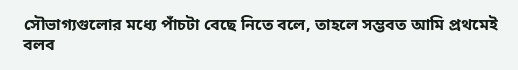সৌভাগ্যগুলোর মধ্যে পাঁচটা বেছে নিতে বলে, তাহলে সম্ভবত আমি প্রথমেই বলব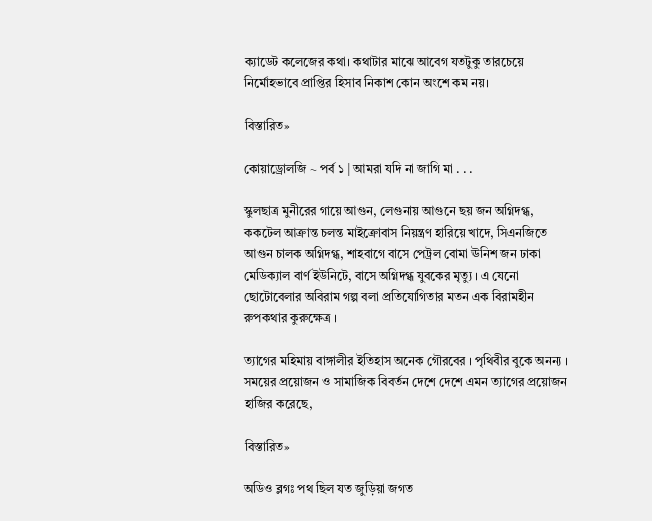ক্যাডেট কলেজের কথা। কথাটার মাঝে আবেগ যতটুকু তারচেয়ে নির্মোহভাবে প্রাপ্তির হিসাব নিকাশ কোন অংশে কম নয়।

বিস্তারিত»

কোয়াড্রোলজি ~ পর্ব ১ | আমরা যদি না জাগি মা . . .

স্কুলছাত্র মুনীরের গায়ে আগুন, লেগুনায় আগুনে ছয় জন অগ্নিদগ্ধ, ককটেল আক্রান্ত চলন্ত মাইক্রোবাস নিয়ন্ত্রণ হারিয়ে খাদে, সিএনজিতে আগুন চালক অগ্নিদগ্ধ, শাহবাগে বাসে পেট্রল বোমা ঊনিশ জন ঢাকা মেডিক্যাল বার্ণ ইউনিটে, বাসে অগ্নিদগ্ধ যুবকের মৃত্যু । এ যেনো ছোটোবেলার অবিরাম গল্প বলা প্রতিযোগিতার মতন এক বিরামহীন রুপকথার কুরুক্ষেত্র ।

ত্যাগের মহিমায় বাঙ্গালীর ইতিহাস অনেক গৌরবের । পৃথিবীর বুকে অনন্য । সময়ের প্রয়োজন ও সামাজিক বিবর্তন দেশে দেশে এমন ত্যাগের প্রয়োজন হাজির করেছে,

বিস্তারিত»

অডিও ব্লগঃ পথ ছিল যত জুড়িয়া জগত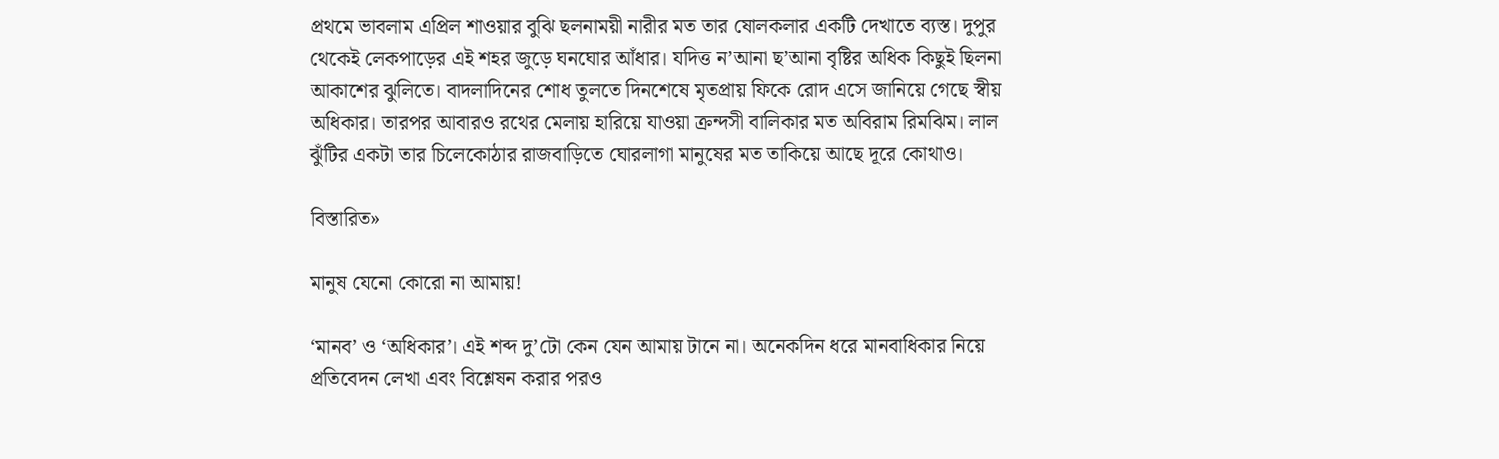প্রথমে ভাবলাম এপ্রিল শাওয়ার বুঝি ছলনাময়ী নারীর মত তার ষোলকলার একটি দেখাতে ব্যস্ত। দুপুর থেকেই লেকপাড়ের এই শহর জুড়ে ঘনঘোর আঁধার। যদিত্ত ন’আনা ছ’আনা বৃষ্টির অধিক কিছুই ছিলনা আকাশের ঝুলিতে। বাদলাদিনের শোধ তুলতে দিনশেষে মৃতপ্রায় ফিকে রোদ এসে জানিয়ে গেছে স্বীয় অধিকার। তারপর আবারও রথের মেলায় হারিয়ে যাওয়া ক্রন্দসী বালিকার মত অবিরাম রিমঝিম। লাল ঝুঁটির একটা তার চিলেকোঠার রাজবাড়িতে ঘোরলাগা মানুষের মত তাকিয়ে আছে দূরে কোথাও।

বিস্তারিত»

মানুষ যেনো কোরো না আমায়!

‘মানব’ ও ‘অধিকার’। এই শব্দ দু’টো কেন যেন আমায় টানে না। অনেকদিন ধরে মানবাধিকার নিয়ে প্রতিবেদন লেখা এবং বিশ্লেষন করার পরও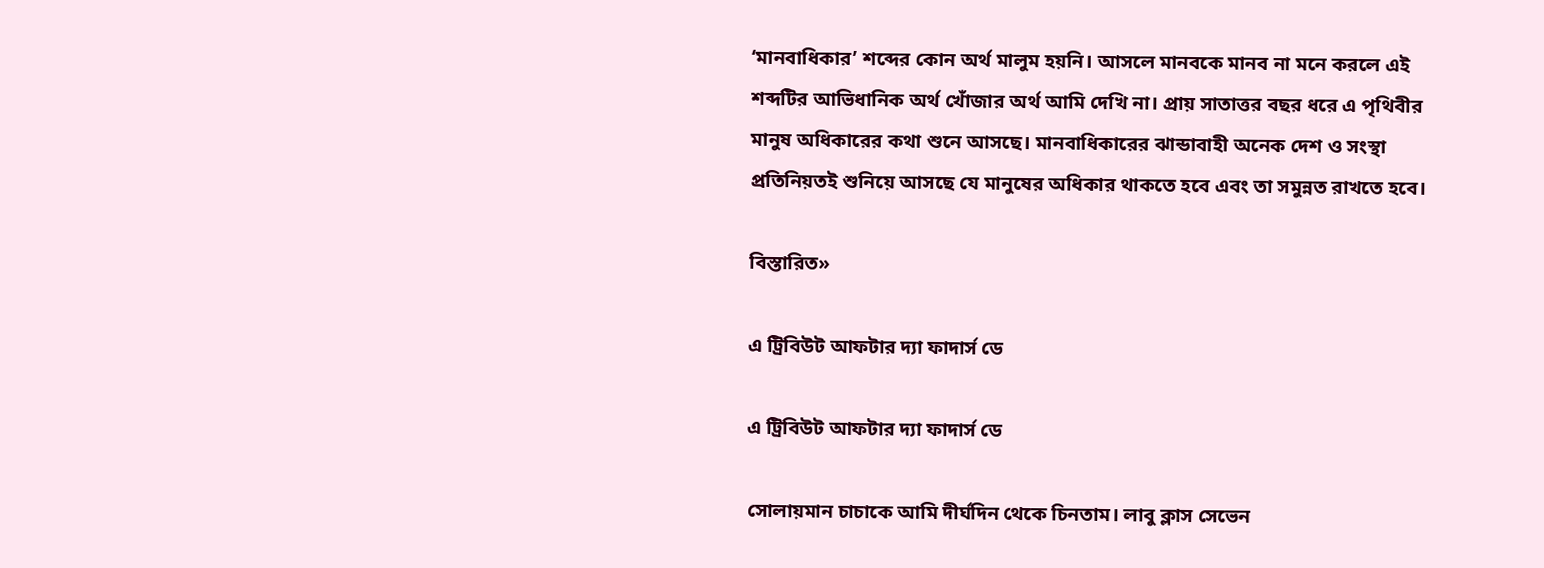‘মানবাধিকার’ শব্দের কোন অর্থ মালুম হয়নি। আসলে মানবকে মানব না মনে করলে এই শব্দটির আভিধানিক অর্থ খোঁজার অর্থ আমি দেখি না। প্রায় সাতাত্তর বছর ধরে এ পৃথিবীর মানুষ অধিকারের কথা শুনে আসছে। মানবাধিকারের ঝান্ডাবাহী অনেক দেশ ও সংস্থা প্রতিনিয়তই শুনিয়ে আসছে যে মানুষের অধিকার থাকতে হবে এবং তা সমুন্নত রাখতে হবে।

বিস্তারিত»

এ ট্রিবিউট আফটার দ্যা ফাদার্স ডে

এ ট্রিবিউট আফটার দ্যা ফাদার্স ডে

সোলায়মান চাচাকে আমি দীর্ঘদিন থেকে চিনতাম। লাবু ক্লাস সেভেন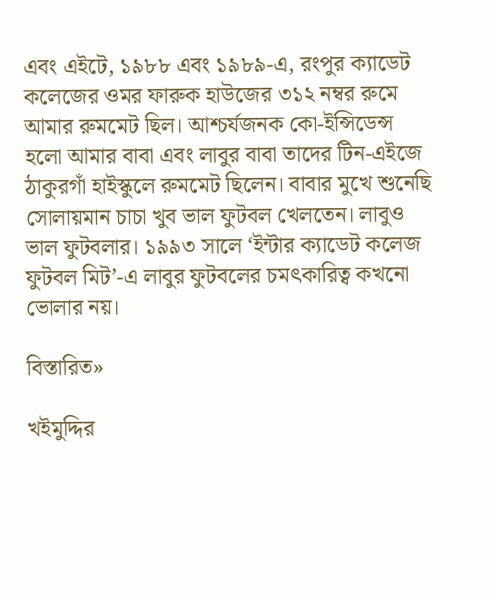এবং এইটে, ১৯৮৮ এবং ১৯৮৯-এ, রংপুর ক্যাডেট কলেজের ওমর ফারুক হাউজের ৩১২ নম্বর রুমে আমার রুমমেট ছিল। আশ্চর্যজনক কো-ইন্সিডেন্স হলো আমার বাবা এবং লাবুর বাবা তাদের টিন-এইজে ঠাকুরগাঁ হাইস্কুলে রুমমেট ছিলেন। বাবার মুখে শুনেছি সোলায়মান চাচা খুব ভাল ফুটবল খেলতেন। লাবুও ভাল ফুটবলার। ১৯৯৩ সালে ‘ইন্টার ক্যাডেট কলেজ ফুটবল মিট’-এ লাবুর ফুটবলের চমৎকারিত্ব কখনো ভোলার নয়।

বিস্তারিত»

খইমুদ্দির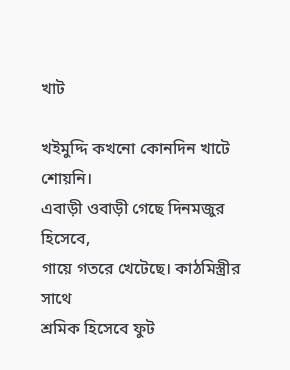খাট

খইমুদ্দি কখনো কোনদিন খাটে শোয়নি।
এবাড়ী ওবাড়ী গেছে দিনমজুর হিসেবে,
গায়ে গতরে খেটেছে। কাঠমিস্ত্রীর সাথে
শ্রমিক হিসেবে ফুট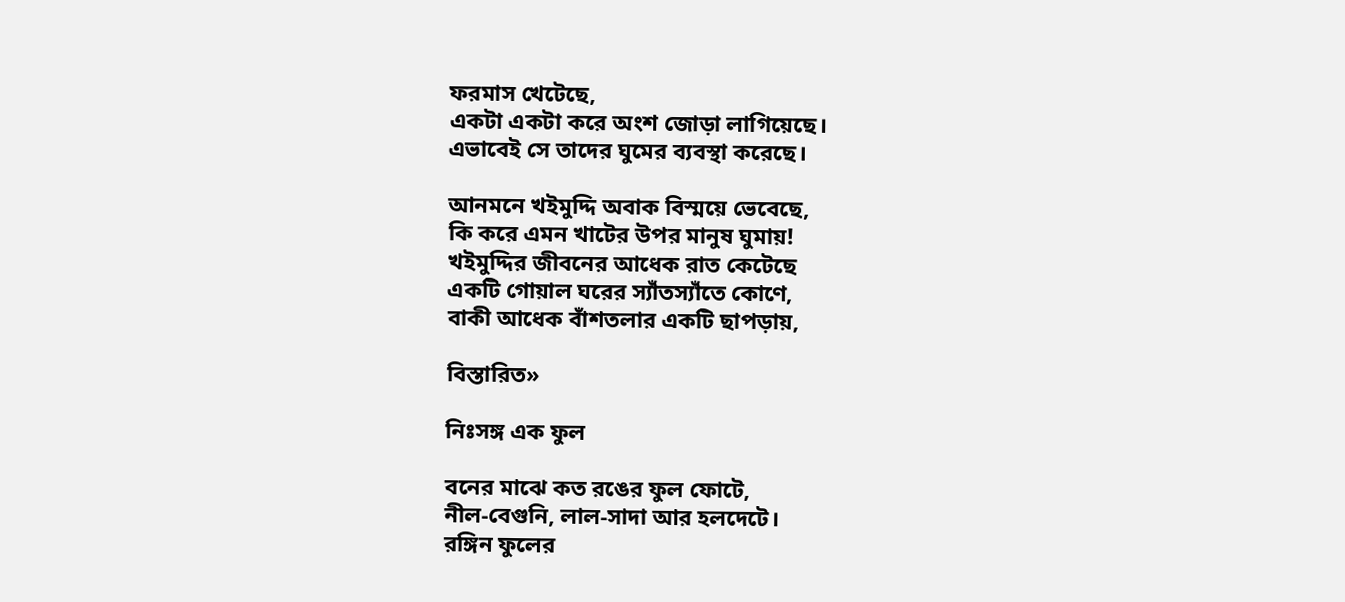ফরমাস খেটেছে,
একটা একটা করে অংশ জোড়া লাগিয়েছে।
এভাবেই সে তাদের ঘুমের ব্যবস্থা করেছে।

আনমনে খইমুদ্দি অবাক বিস্ময়ে ভেবেছে,
কি করে এমন খাটের উপর মানুষ ঘুমায়!
খইমুদ্দির জীবনের আধেক রাত কেটেছে
একটি গোয়াল ঘরের স্যাঁতস্যাঁতে কোণে,
বাকী আধেক বাঁশতলার একটি ছাপড়ায়,

বিস্তারিত»

নিঃসঙ্গ এক ফুল

বনের মাঝে কত রঙের ফুল ফোটে,
নীল-বেগুনি, লাল-সাদা আর হলদেটে।
রঙ্গিন ফুলের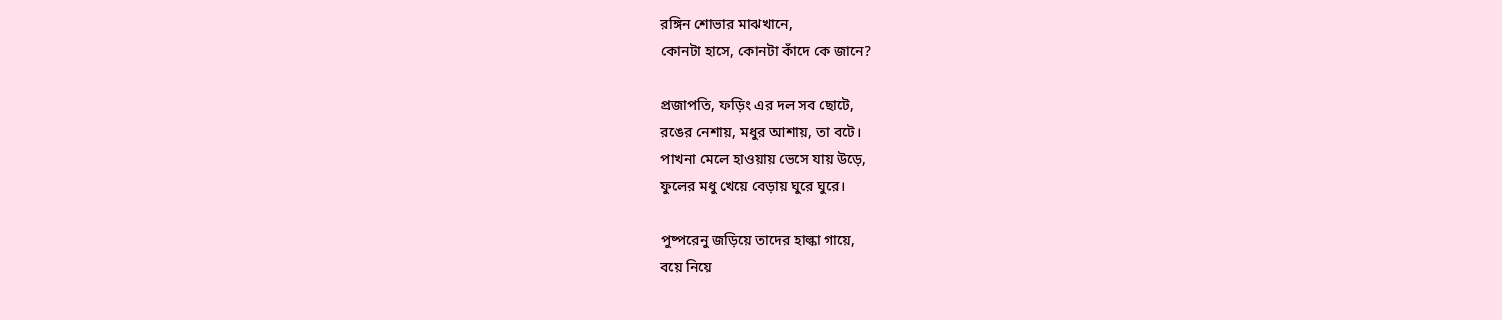রঙ্গিন শোভার মাঝখানে,
কোনটা হাসে, কোনটা কাঁদে কে জানে?

প্রজাপতি, ফড়িং এর দল সব ছোটে,
রঙের নেশায়, মধুর আশায়, তা বটে।
পাখনা মেলে হাওয়ায় ভেসে যায় উড়ে,
ফুলের মধু খেয়ে বেড়ায় ঘুরে ঘুরে।

পুষ্পরেনু জড়িয়ে তাদের হাল্কা গায়ে,
বয়ে নিয়ে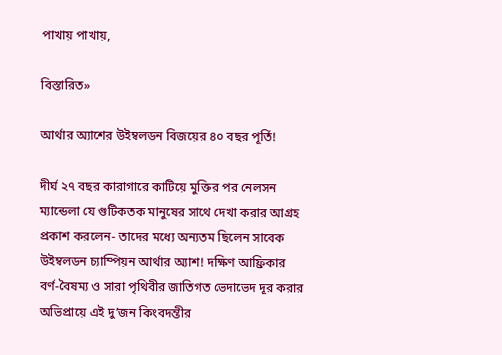পাখায় পাখায়,

বিস্তারিত»

আর্থার অ্যাশের উইম্বলডন বিজয়ের ৪০ বছর পূর্তি!

দীর্ঘ ২৭ বছর কারাগারে কাটিয়ে মুক্তির পর নেলসন ম্যান্ডেলা যে গুটিকতক মানুষের সাথে দেখা করার আগ্রহ প্রকাশ করলেন- তাদের মধ্যে অন্যতম ছিলেন সাবেক উইম্বলডন চ্যাম্পিয়ন আর্থার অ্যাশ! দক্ষিণ আফ্রিকার বর্ণ-বৈষম্য ও সারা পৃথিবীর জাতিগত ভেদাভেদ দূর করার অভিপ্রায়ে এই দু’জন কিংবদন্তীর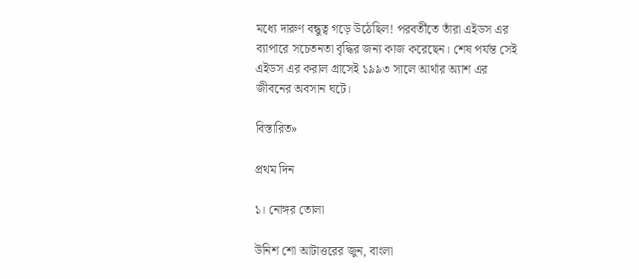মধ্যে দারুণ বন্ধুত্ব গড়ে উঠেছিল! পরবর্তীতে তাঁরা এইডস এর ব্যাপারে সচেতনতা বৃদ্ধির জন্য কাজ করেছেন। শেষ পর্যন্ত সেই এইডস এর করাল গ্রাসেই ১৯৯৩ সালে আর্থার অ্যাশ এর জীবনের অবসান ঘটে।

বিস্তারিত»

প্রথম দিন

১। নোঙ্গর তোলা

উনিশ শো আটাত্তরের জুন, বাংলা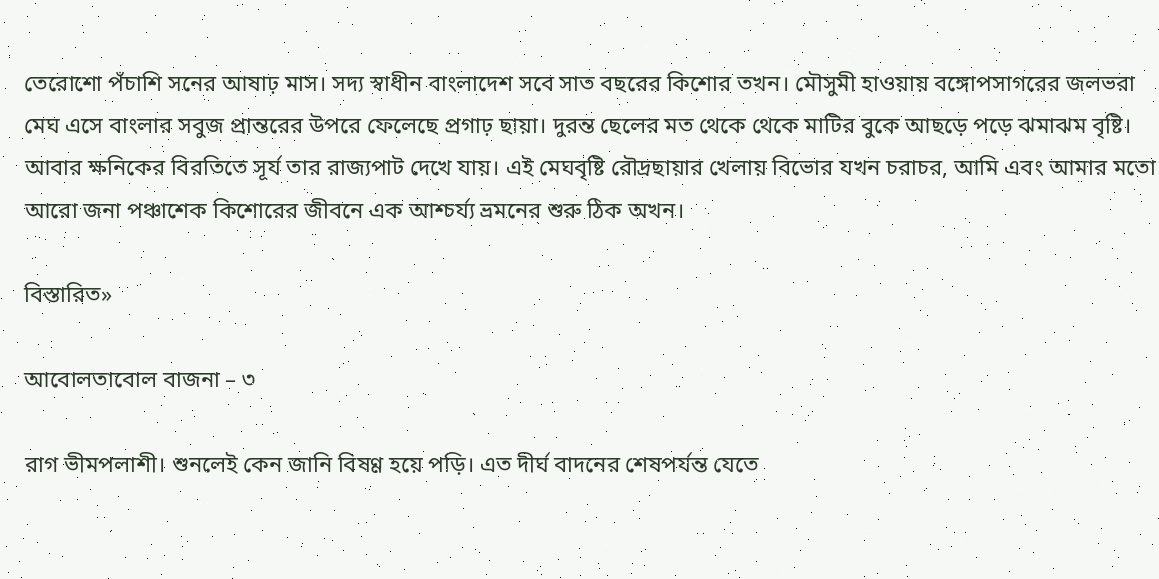তেরোশো পঁচাশি সনের আষাঢ় মাস। সদ্য স্বাধীন বাংলাদেশ সবে সাত বছরের কিশোর তখন। মৌসুমী হাওয়ায় বঙ্গোপসাগরের জলভরা মেঘ এসে বাংলার সবুজ প্রান্তরের উপরে ফেলেছে প্রগাঢ় ছায়া। দুরন্ত ছেলের মত থেকে থেকে মাটির বুকে আছড়ে পড়ে ঝমাঝম বৃষ্টি। আবার ক্ষনিকের বিরতিতে সূর্য তার রাজ্যপাট দেখে যায়। এই মেঘবৃষ্টি রৌদ্রছায়ার খেলায় বিভোর যখন চরাচর, আমি এবং আমার মতো আরো জনা পঞ্চাশেক কিশোরের জীবনে এক আশ্চর্য্য ভ্রমনের শুরু ঠিক অখন।

বিস্তারিত»

আবোলতাবোল বাজনা – ৩

রাগ ভীমপলাশী। শুনলেই কেন জানি বিষণ্ণ হয়ে পড়ি। এত দীর্ঘ বাদনের শেষপর্যন্ত যেতে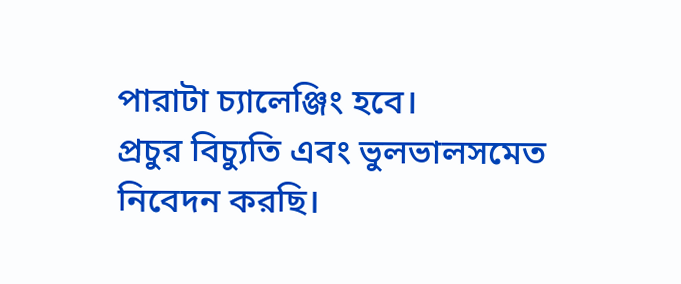পারাটা চ্যালেঞ্জিং হবে।
প্রচুর বিচ্যুতি এবং ভুলভালসমেত নিবেদন করছি।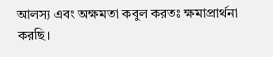আলস্য এবং অক্ষমতা কবুল করতঃ ক্ষমাপ্রার্থনা করছি।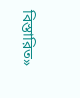বিস্তারিত»